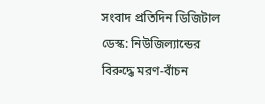সংবাদ প্রতিদিন ডিজিটাল ডেস্ক: নিউজিল্যান্ডের বিরুদ্ধে মরণ-বাঁচন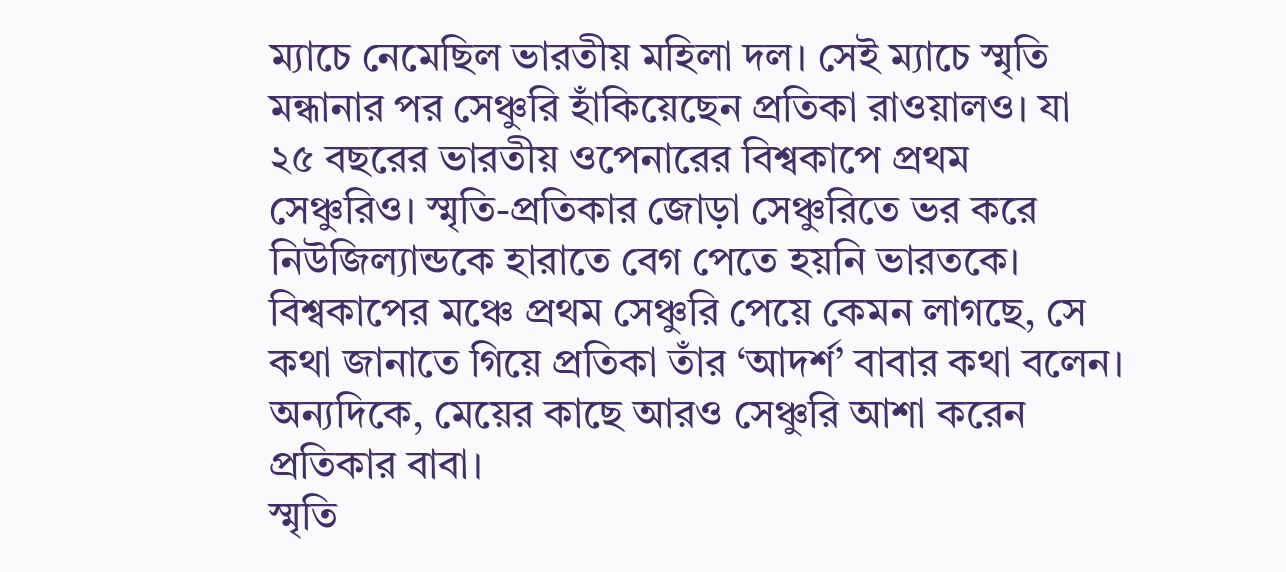ম্যাচে নেমেছিল ভারতীয় মহিলা দল। সেই ম্যাচে স্মৃতি মন্ধানার পর সেঞ্চুরি হাঁকিয়েছেন প্রতিকা রাওয়ালও। যা ২৫ বছরের ভারতীয় ওপেনারের বিশ্বকাপে প্রথম সেঞ্চুরিও। স্মৃতি-প্রতিকার জোড়া সেঞ্চুরিতে ভর করে নিউজিল্যান্ডকে হারাতে বেগ পেতে হয়নি ভারতকে। বিশ্বকাপের মঞ্চে প্রথম সেঞ্চুরি পেয়ে কেমন লাগছে, সে কথা জানাতে গিয়ে প্রতিকা তাঁর ‘আদর্শ’ বাবার কথা বলেন। অন্যদিকে, মেয়ের কাছে আরও সেঞ্চুরি আশা করেন প্রতিকার বাবা।
স্মৃতি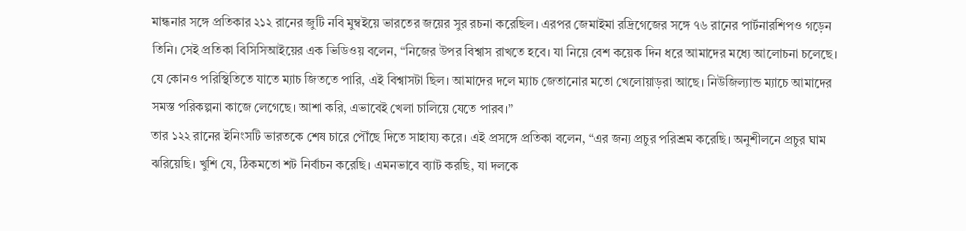মান্ধনার সঙ্গে প্রতিকার ২১২ রানের জুটি নবি মুম্বইয়ে ভারতের জয়ের সুর রচনা করেছিল। এরপর জেমাইমা রদ্রিগেজের সঙ্গে ৭৬ রানের পার্টনারশিপও গড়েন তিনি। সেই প্রতিকা বিসিসিআইয়ের এক ভিডিওয় বলেন, “নিজের উপর বিশ্বাস রাখতে হবে। যা নিয়ে বেশ কয়েক দিন ধরে আমাদের মধ্যে আলোচনা চলেছে। যে কোনও পরিস্থিতিতে যাতে ম্যাচ জিততে পারি, এই বিশ্বাসটা ছিল। আমাদের দলে ম্যাচ জেতানোর মতো খেলোয়াড়রা আছে। নিউজিল্যান্ড ম্যাচে আমাদের সমস্ত পরিকল্পনা কাজে লেগেছে। আশা করি, এভাবেই খেলা চালিয়ে যেতে পারব।”
তার ১২২ রানের ইনিংসটি ভারতকে শেষ চারে পৌঁছে দিতে সাহায্য করে। এই প্রসঙ্গে প্রতিকা বলেন, “এর জন্য প্রচুর পরিশ্রম করেছি। অনুশীলনে প্রচুর ঘাম ঝরিয়েছি। খুশি যে, ঠিকমতো শট নির্বাচন করেছি। এমনভাবে ব্যাট করছি, যা দলকে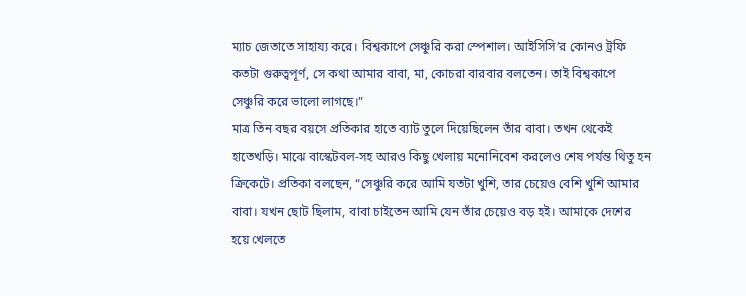ম্যাচ জেতাতে সাহায্য করে। বিশ্বকাপে সেঞ্চুরি করা স্পেশাল। আইসিসি’র কোনও ট্রফি কতটা গুরুত্বপূর্ণ, সে কথা আমার বাবা, মা, কোচরা বারবার বলতেন। তাই বিশ্বকাপে সেঞ্চুরি করে ভালো লাগছে।”
মাত্র তিন বছর বয়সে প্রতিকার হাতে ব্যাট তুলে দিয়েছিলেন তাঁর বাবা। তখন থেকেই হাতেখড়ি। মাঝে বাস্কেটবল-সহ আরও কিছু খেলায় মনোনিবেশ করলেও শেষ পর্যন্ত থিতু হন ক্রিকেটে। প্রতিকা বলছেন, “সেঞ্চুরি করে আমি যতটা খুশি, তার চেয়েও বেশি খুশি আমার বাবা। যখন ছোট ছিলাম, বাবা চাইতেন আমি যেন তাঁর চেয়েও বড় হই। আমাকে দেশের হয়ে খেলতে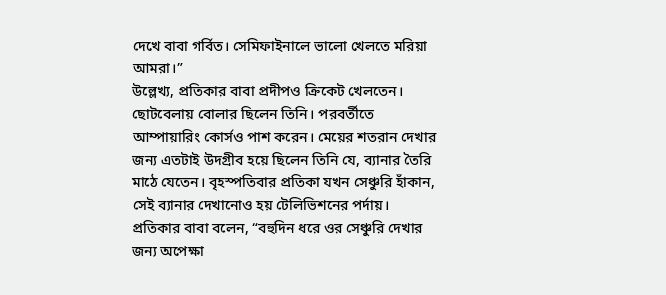দেখে বাবা গর্বিত। সেমিফাইনালে ভালো খেলতে মরিয়া আমরা।”
উল্লেখ্য, প্রতিকার বাবা প্রদীপও ক্রিকেট খেলতেন। ছোটবেলায় বোলার ছিলেন তিনি। পরবর্তীতে আম্পায়ারিং কোর্সও পাশ করেন। মেয়ের শতরান দেখার জন্য এতটাই উদগ্রীব হয়ে ছিলেন তিনি যে, ব্যানার তৈরি মাঠে যেতেন। বৃহস্পতিবার প্রতিকা যখন সেঞ্চুরি হাঁকান, সেই ব্যানার দেখানোও হয় টেলিভিশনের পর্দায়। প্রতিকার বাবা বলেন, “বহুদিন ধরে ওর সেঞ্চুরি দেখার জন্য অপেক্ষা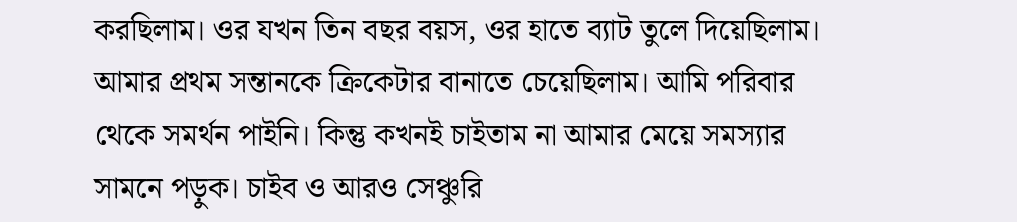করছিলাম। ওর যখন তিন বছর বয়স, ওর হাতে ব্যাট তুলে দিয়েছিলাম। আমার প্রথম সন্তানকে ক্রিকেটার বানাতে চেয়েছিলাম। আমি পরিবার থেকে সমর্থন পাইনি। কিন্তু কখনই চাইতাম না আমার মেয়ে সমস্যার সামনে পড়ুক। চাইব ও আরও সেঞ্চুরি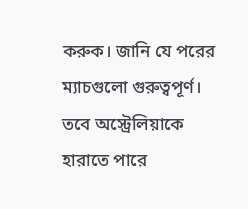করুক। জানি যে পরের ম্যাচগুলো গুরুত্বপূর্ণ। তবে অস্ট্রেলিয়াকে হারাতে পারে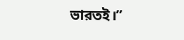ভারতই।”